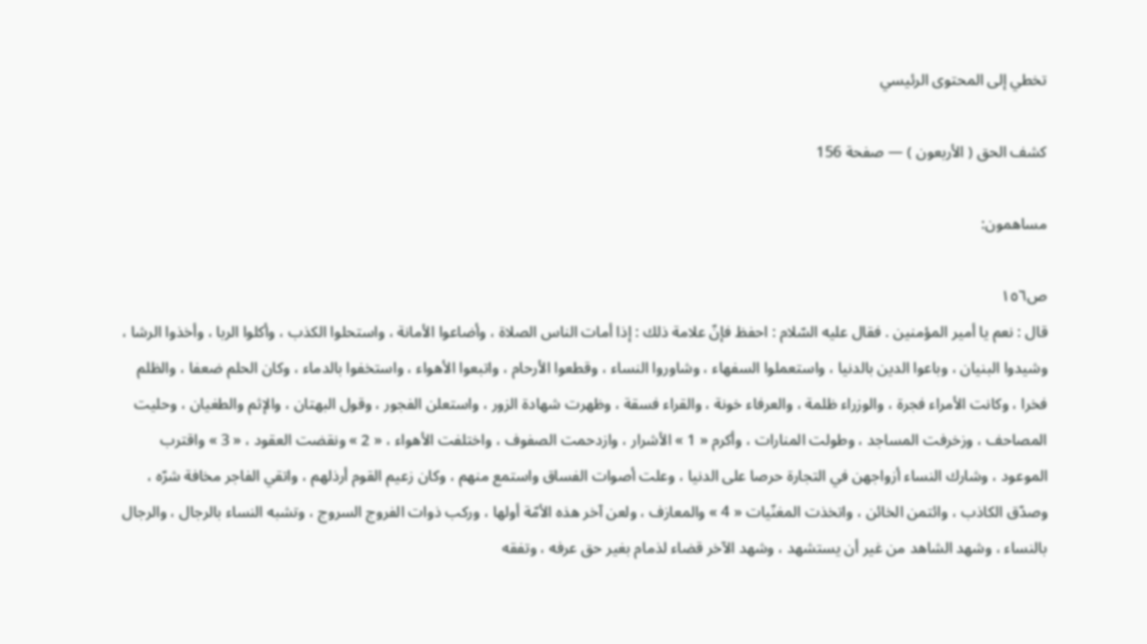تخطي إلى المحتوى الرئيسي

كشف الحق ( الأربعون ) — صفحة 156

مساهمون:

ص١٥٦
قال : نعم يا أمير المؤمنين . فقال عليه السّلام : احفظ فإنّ علامة ذلك : إذا أمات الناس الصلاة ، وأضاعوا الأمانة ، واستحلوا الكذب ، وأكلوا الربا ، وأخذوا الرشا ، وشيدوا البنيان ، وباعوا الدين بالدنيا ، واستعملوا السفهاء ، وشاوروا النساء ، وقطعوا الأرحام ، واتبعوا الأهواء ، واستخفوا بالدماء ، وكان الحلم ضعفا ، والظلم فخرا ، وكانت الأمراء فجرة ، والوزراء ظلمة ، والعرفاء خونة ، والقراء فسقة ، وظهرت شهادة الزور ، واستعلن الفجور ، وقول البهتان ، والإثم والطغيان ، وحليت المصاحف ، وزخرفت المساجد ، وطولت المنارات ، وأكرم « 1 » الأشرار ، وازدحمت الصفوف ، واختلفت الأهواء ، « 2 » ونقضت العقود ، « 3 » واقترب الموعود ، وشارك النساء أزواجهن في التجارة حرصا على الدنيا ، وعلت أصوات الفساق واستمع منهم ، وكان زعيم القوم أرذلهم ، واتقي الفاجر مخافة شرّه ، وصدّق الكاذب ، وائتمن الخائن ، واتخذت المغنّيات « 4 » والمعازف ، ولعن آخر هذه الأمّة أولها ، وركب ذوات الفروج السروج ، وتشبه النساء بالرجال ، والرجال بالنساء ، وشهد الشاهد من غير أن يستشهد ، وشهد الآخر قضاء لذمام بغير حق عرفه ، وتفقه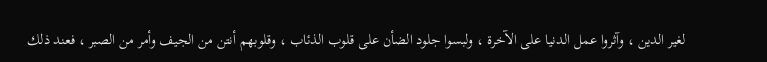لغير الدين ، وآثروا عمل الدنيا على الآخرة ، ولبسوا جلود الضأن على قلوب الذئاب ، وقلوبهم أنتن من الجيف وأمر من الصبر ، فعند ذلك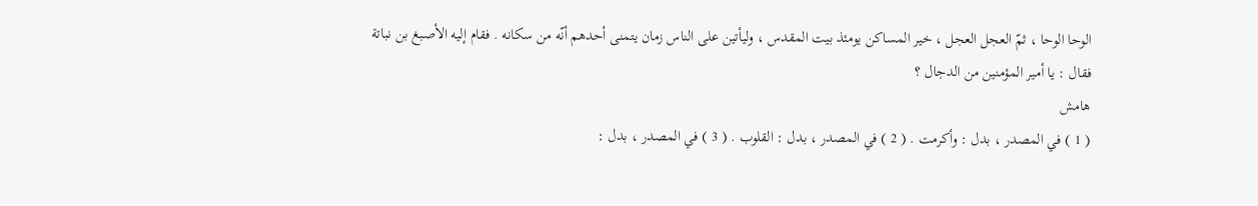الوحا الوحا ، ثمّ العجل العجل ، خير المساكن يومئذ بيت المقدس ، وليأتين على الناس زمان يتمنى أحدهم أنّه من سكانه . فقام إليه الأصبغ بن نباتة فقال : يا أمير المؤمنين من الدجال ؟
هامش
( 1 ) في المصدر ، بدل : وأكرمت . ( 2 ) في المصدر ، بدل : القلوب . ( 3 ) في المصدر ، بدل :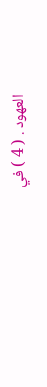العهود . ( 4 ) في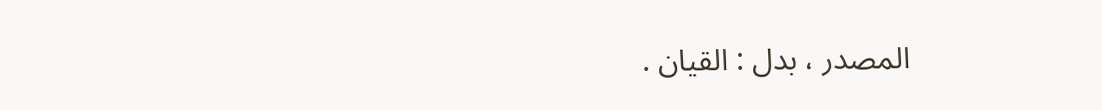المصدر ، بدل : القيان .